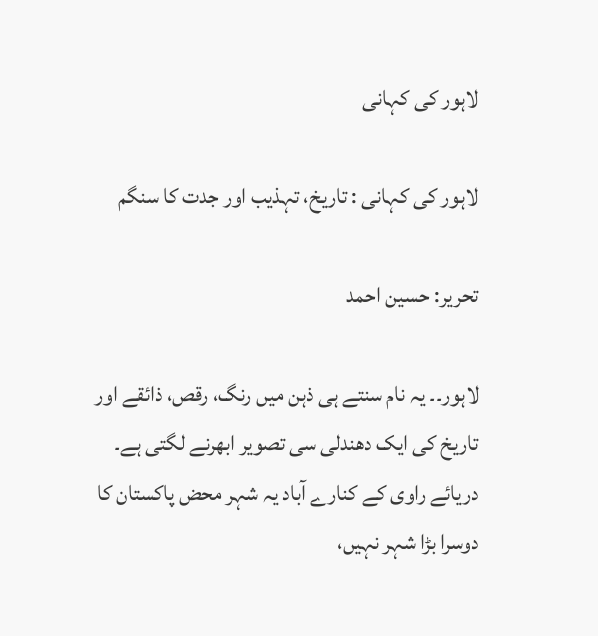لاہور کی کہانی

لاہور کی کہانی : تاریخ، تہذیب اور جدت کا سنگم

تحریر: حسین احمد

لاہور۔۔ یہ نام سنتے ہی ذہن میں رنگ، رقص، ذائقے اور تاریخ کی ایک دھندلی سی تصویر ابھرنے لگتی ہے۔ دریائے راوی کے کنارے آباد یہ شہر محض پاکستان کا دوسرا بڑا شہر نہیں،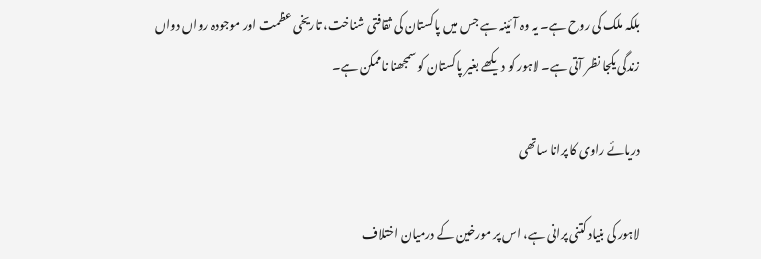بلکہ ملک کی روح ہے۔ یہ وہ آئینہ ہے جس میں پاکستان کی ثقافتی شناخت، تاریخی عظمت اور موجودہ رواں دواں زندگی یکجا نظر آتی ہے۔ لاہور کو دیکھے بغیر پاکستان کو سمجھنا ناممکن ہے۔

دریائے راوی کا پرانا ساتھی

لاہور کی بنیاد کتنی پرانی ہے، اس پر مورخین کے درمیان اختلاف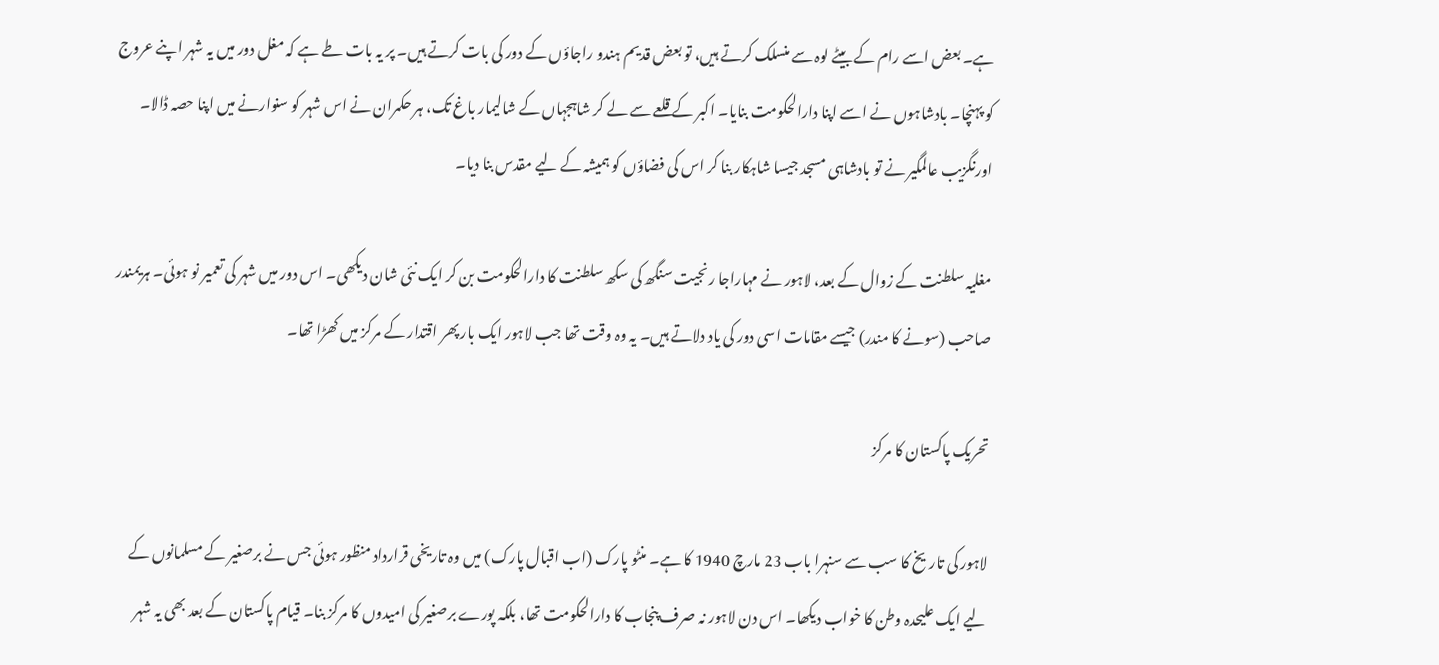ہے۔ بعض اسے رام کے بیٹے لوہ سے منسلک کرتے ہیں، تو بعض قدیم ہندو راجاؤں کے دور کی بات کرتے ہیں۔ پر یہ بات طے ہے کہ مغل دور میں یہ شہر اپنے عروج کو پہنچا۔ بادشاہوں نے اسے اپنا دارالحکومت بنایا۔ اکبر کے قلعے سے لے کر شاہجہاں کے شالیمار باغ تک، ہر حکمران نے اس شہر کو سنوارنے میں اپنا حصہ ڈالا۔ اورنگزیب عالمگیر نے تو بادشاہی مسجد جیسا شاہکار بنا کر اس کی فضاؤں کو ہمیشہ کے لیے مقدس بنا دیا۔

مغلیہ سلطنت کے زوال کے بعد، لاہور نے مہاراجا رنجیت سنگھ کی سکھ سلطنت کا دارالحکومت بن کر ایک نئی شان دیکھی۔ اس دور میں شہر کی تعمیر نو ہوئی۔ ہریمندر صاحب (سونے کا مندر) جیسے مقامات اسی دور کی یاد دلاتے ہیں۔ یہ وہ وقت تھا جب لاہور ایک بار پھر اقتدار کے مرکز میں کھڑا تھا۔

تحریک پاکستان کا مرکز

لاہور کی تاریخ کا سب سے سنہرا باب 23 مارچ 1940 کا ہے۔ منٹو پارک (اب اقبال پارک) میں وہ تاریخی قرارداد منظور ہوئی جس نے برصغیر کے مسلمانوں کے لیے ایک علیحدہ وطن کا خواب دیکھا۔ اس دن لاہور نہ صرف پنجاب کا دارالحکومت تھا، بلکہ پورے برصغیر کی امیدوں کا مرکز بنا۔ قیام پاکستان کے بعد بھی یہ شہر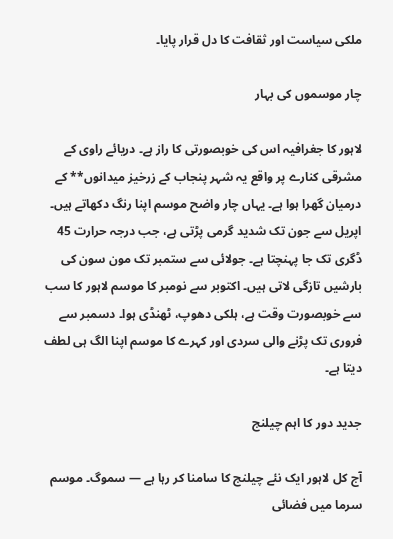ملکی سیاست اور ثقافت کا دل قرار پایا۔

چار موسموں کی بہار

لاہور کا جغرافیہ اس کی خوبصورتی کا راز ہے۔ دریائے راوی کے مشرقی کنارے پر واقع یہ شہر پنجاب کے زرخیز میدانوں** کے درمیان گھرا ہوا ہے۔ یہاں چار واضح موسم اپنا رنگ دکھاتے ہیں۔ اپریل سے جون تک شدید گرمی پڑتی ہے، جب درجہ حرارت 45 ڈگری تک جا پہنچتا ہے۔ جولائی سے ستمبر تک مون سون کی بارشیں تازگی لاتی ہیں۔ اکتوبر سے نومبر کا موسم لاہور کا سب سے خوبصورت وقت ہے، ہلکی دھوپ، ٹھنڈی ہوا۔ دسمبر سے فروری تک پڑنے والی سردی اور کہرے کا موسم اپنا الگ ہی لطف دیتا ہے۔

جدید دور کا اہم چیلنج

آج کل لاہور ایک نئے چیلنج کا سامنا کر رہا ہے — سموگ۔ موسم سرما میں فضائی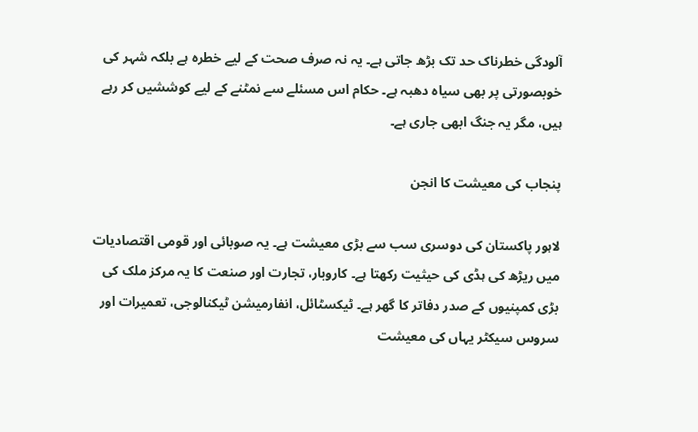آلودگی خطرناک حد تک بڑھ جاتی ہے۔ یہ نہ صرف صحت کے لیے خطرہ ہے بلکہ شہر کی خوبصورتی پر بھی سیاہ دھبہ ہے۔ حکام اس مسئلے سے نمٹنے کے لیے کوششیں کر رہے ہیں، مگر یہ جنگ ابھی جاری ہے۔

پنجاب کی معیشت کا انجن

لاہور پاکستان کی دوسری سب سے بڑی معیشت ہے۔ یہ صوبائی اور قومی اقتصادیات میں ریڑھ کی ہڈی کی حیثیت رکھتا ہے۔ کاروبار، تجارت اور صنعت کا یہ مرکز ملک کی بڑی کمپنیوں کے صدر دفاتر کا گھر ہے۔ ٹیکسٹائل، انفارمیشن ٹیکنالوجی، تعمیرات اور سروس سیکٹر یہاں کی معیشت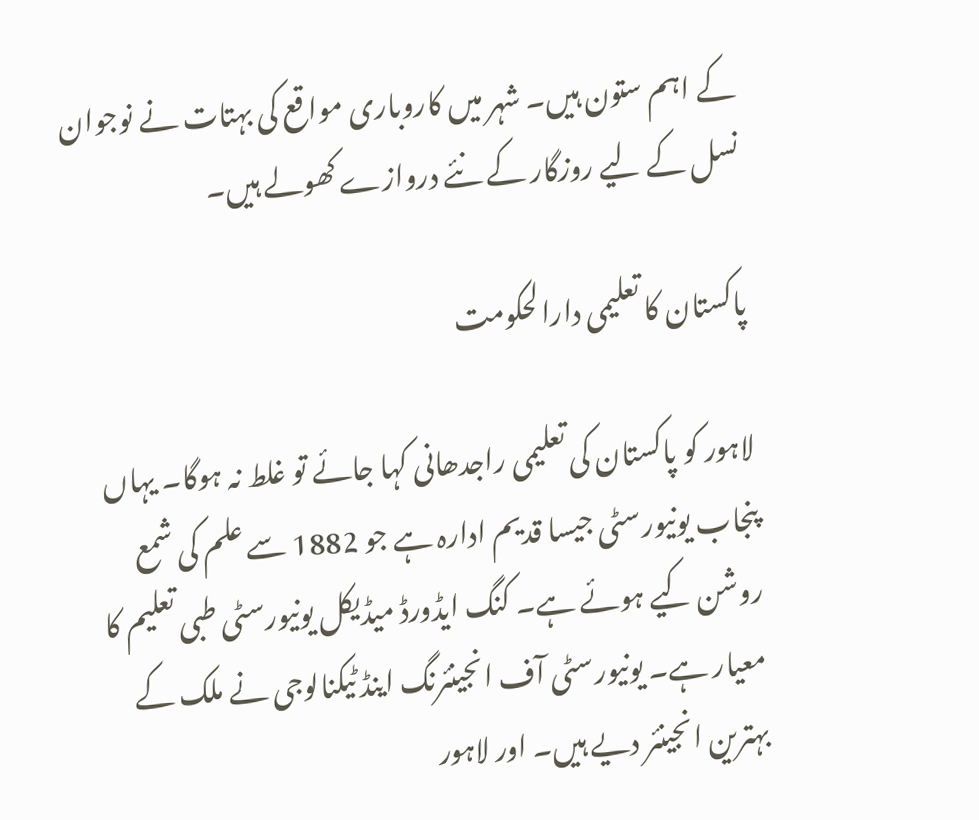کے اہم ستون ہیں۔ شہر میں کاروباری مواقع کی بہتات نے نوجوان نسل کے لیے روزگار کے نئے دروازے کھولے ہیں۔

پاکستان کا تعلیمی دارالحکومت

لاہور کو پاکستان کی تعلیمی راجدھانی کہا جائے تو غلط نہ ہوگا۔ یہاں پنجاب یونیورسٹی جیسا قدیم ادارہ ہے جو 1882 سے علم کی شمع روشن کیے ہوئے ہے۔ کنگ ایڈورڈ میڈیکل یونیورسٹی طبی تعلیم کا معیار ہے۔ یونیورسٹی آف انجینئرنگ اینڈ ٹیکنالوجی نے ملک کے بہترین انجینئر دیے ہیں۔ اور لاہور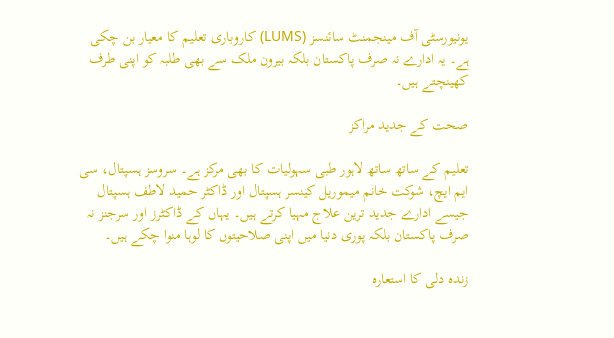یونیورسٹی آف مینجمنٹ سائنسز (LUMS) کاروباری تعلیم کا معیار بن چکی ہے۔ یہ ادارے نہ صرف پاکستان بلکہ بیرون ملک سے بھی طلبہ کو اپنی طرف کھینچتے ہیں۔

صحت کے جدید مراکز

تعلیم کے ساتھ ساتھ لاہور طبی سہولیات کا بھی مرکز ہے۔ سروسز ہسپتال، سی ایم ایچ، شوکت خانم میموریل کینسر ہسپتال اور ڈاکٹر حمید لاطف ہسپتال جیسے ادارے جدید ترین علاج مہیا کرتے ہیں۔ یہاں کے ڈاکٹرز اور سرجنز نہ صرف پاکستان بلکہ پوری دنیا میں اپنی صلاحیتوں کا لوہا منوا چکے ہیں۔

زندہ دلی کا استعارہ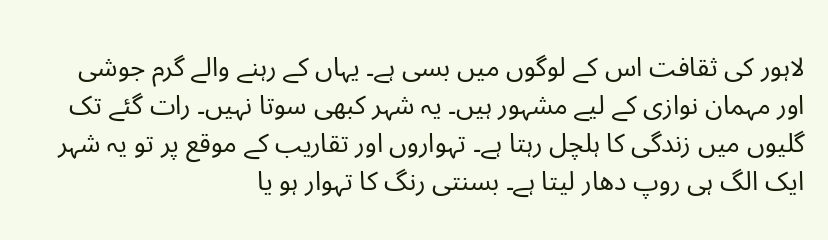لاہور کی ثقافت اس کے لوگوں میں بسی ہے۔ یہاں کے رہنے والے گرم جوشی اور مہمان نوازی کے لیے مشہور ہیں۔ یہ شہر کبھی سوتا نہیں۔ رات گئے تک گلیوں میں زندگی کا ہلچل رہتا ہے۔ تہواروں اور تقاریب کے موقع پر تو یہ شہر ایک الگ ہی روپ دھار لیتا ہے۔ بسنتی رنگ کا تہوار ہو یا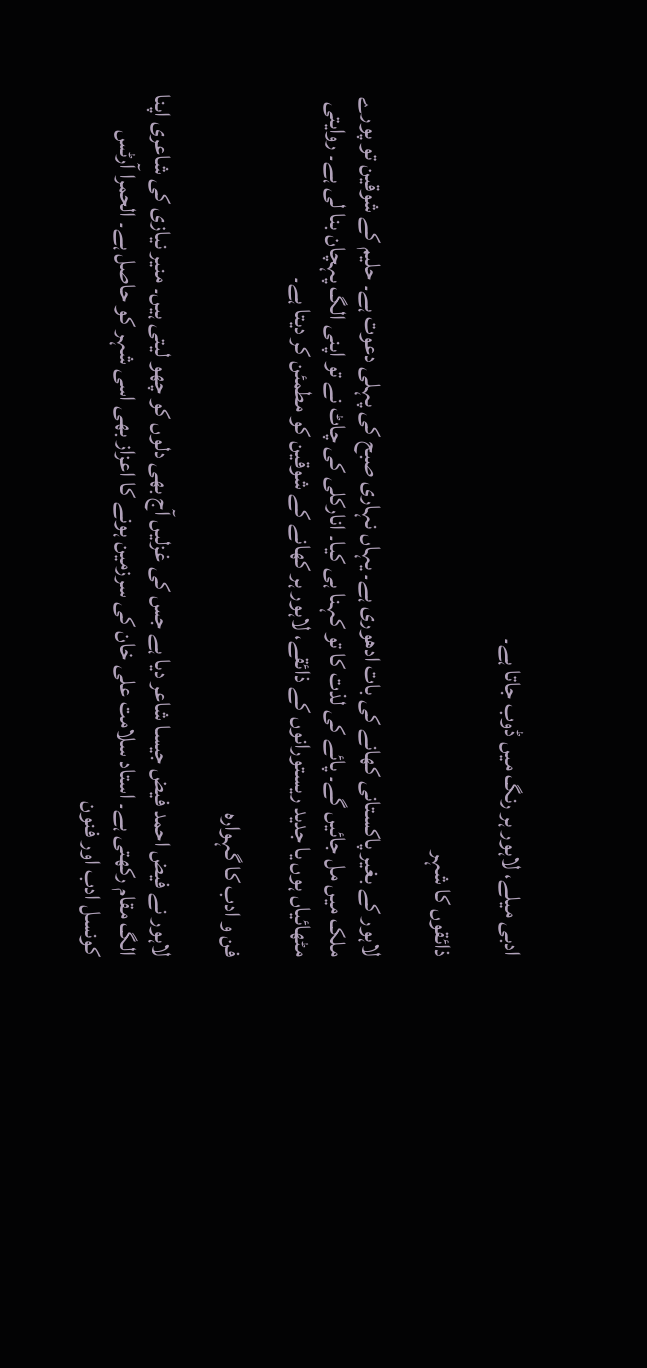ادبی میلے، لاہور ہر رنگ میں ڈوب جاتا ہے۔

ذائقوں کا شہر

لاہور کے بغیر پاکستانی کھانے کی بات ادھوری ہے۔ یہاں نہاری صبح کی پہلی دعوت ہے۔ حلیم کے شوقین تو پورے ملک میں مل جائیں گے۔ پائے کی لذت کا تو کہنا ہی کیا۔ انارکلی کی چاٹ نے تو اپنی الگ پہچان بنا لی ہے۔ روایتی مٹھائیاں ہوں یا جدید ریستورانوں کے ذائقے، لاہور ہر کھانے کے شوقین کو مطمئن کر دیتا ہے۔

فن و ادب کا گہوارہ

لاہور نے فیض احمد فیض جیسا شاعر دیا ہے جس کی غزلیں آج بھی دلوں کو چھو لیتی ہیں۔ منیر نیازی کی شاعری اپنا الگ مقام رکھتی ہے۔ استاد سلامت علی خان کی سرزمین ہونے کا اعزاز بھی اسی شہر کو حاصل ہے۔ الحمرا آرٹس کونسل ادب اور فنون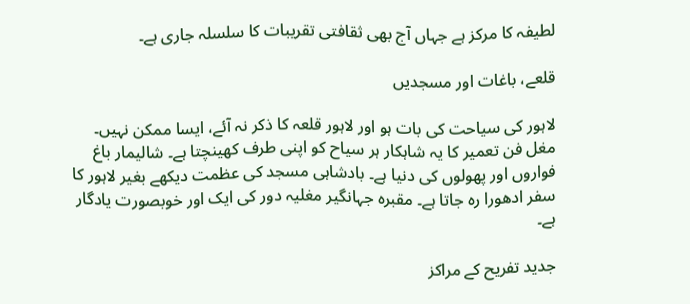لطیفہ کا مرکز ہے جہاں آج بھی ثقافتی تقریبات کا سلسلہ جاری ہے۔

قلعے، باغات اور مسجدیں

لاہور کی سیاحت کی بات ہو اور لاہور قلعہ کا ذکر نہ آئے، ایسا ممکن نہیں۔ مغل فن تعمیر کا یہ شاہکار ہر سیاح کو اپنی طرف کھینچتا ہے۔ شالیمار باغ فواروں اور پھولوں کی دنیا ہے۔ بادشاہی مسجد کی عظمت دیکھے بغیر لاہور کا سفر ادھورا رہ جاتا ہے۔ مقبرہ جہانگیر مغلیہ دور کی ایک اور خوبصورت یادگار ہے۔

جدید تفریح کے مراکز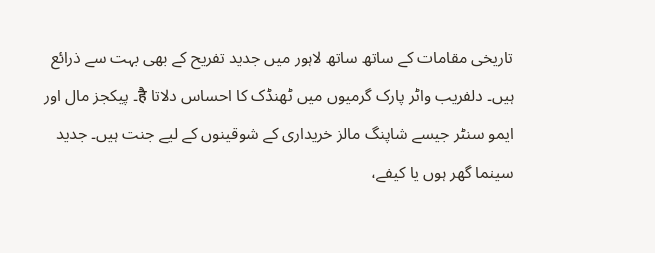تاریخی مقامات کے ساتھ ساتھ لاہور میں جدید تفریح کے بھی بہت سے ذرائع ہیں۔ دلفریب واٹر پارک گرمیوں میں ٹھنڈک کا احساس دلاتا है۔ پیکجز مال اور ایمو سنٹر جیسے شاپنگ مالز خریداری کے شوقینوں کے لیے جنت ہیں۔ جدید سینما گھر ہوں یا کیفے،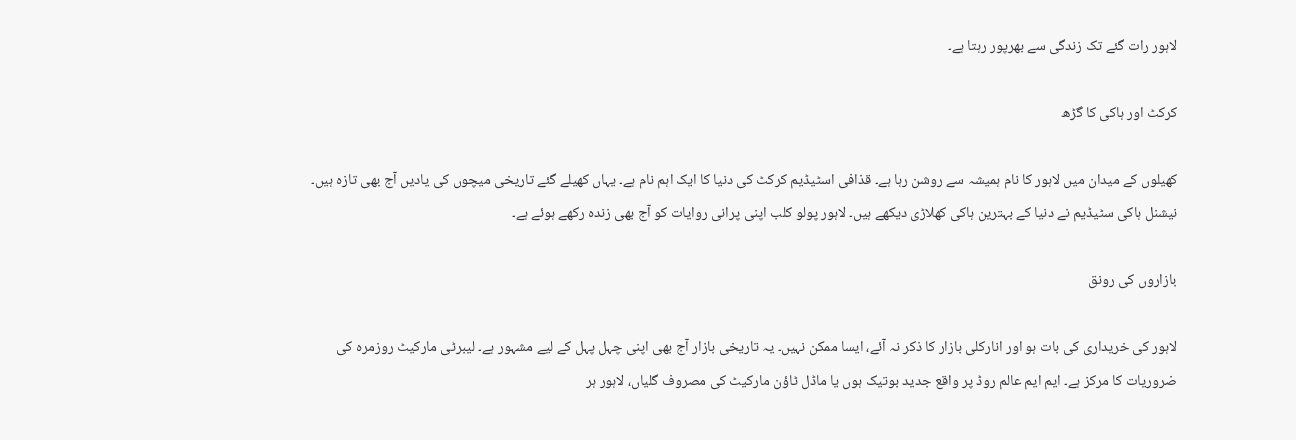لاہور رات گئے تک زندگی سے بھرپور رہتا ہے۔

کرکٹ اور ہاکی کا گڑھ

کھیلوں کے میدان میں لاہور کا نام ہمیشہ سے روشن رہا ہے۔ قذافی اسٹیڈیم کرکٹ کی دنیا کا ایک اہم نام ہے۔ یہاں کھیلے گئے تاریخی میچوں کی یادیں آج بھی تازہ ہیں۔ نیشنل ہاکی سٹیڈیم نے دنیا کے بہترین ہاکی کھلاڑی دیکھے ہیں۔ لاہور پولو کلب اپنی پرانی روایات کو آج بھی زندہ رکھے ہوئے ہے۔

بازاروں کی رونق

لاہور کی خریداری کی بات ہو اور انارکلی بازار کا ذکر نہ آئے، ایسا ممکن نہیں۔ یہ تاریخی بازار آج بھی اپنی چہل پہل کے لیے مشہور ہے۔ لیبرٹی مارکیٹ روزمرہ کی ضروریات کا مرکز ہے۔ ایم ایم عالم روڈ پر واقع جدید بوتیک ہوں یا ماڈل ٹاؤن مارکیٹ کی مصروف گلیاں، لاہور ہر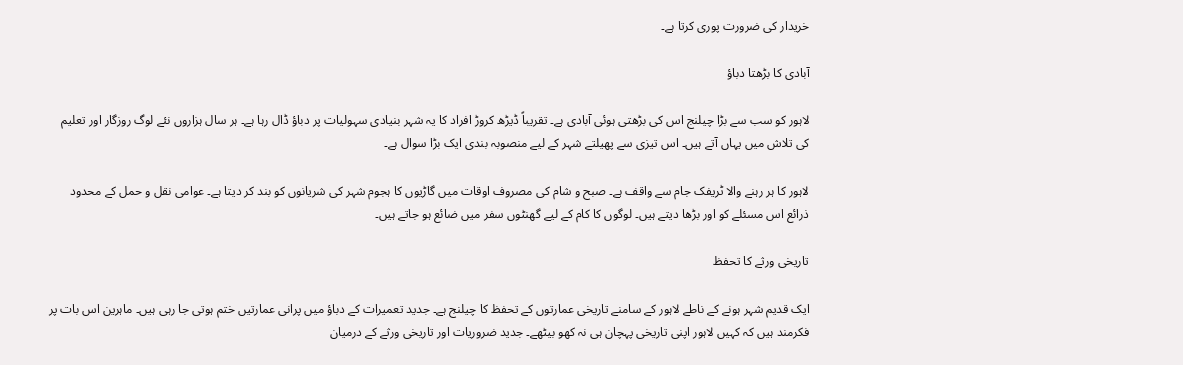خریدار کی ضرورت پوری کرتا ہے۔

آبادی کا بڑھتا دباؤ

لاہور کو سب سے بڑا چیلنج اس کی بڑھتی ہوئی آبادی ہے۔ تقریباً ڈیڑھ کروڑ افراد کا یہ شہر بنیادی سہولیات پر دباؤ ڈال رہا ہے۔ ہر سال ہزاروں نئے لوگ روزگار اور تعلیم کی تلاش میں یہاں آتے ہیں۔ اس تیزی سے پھیلتے شہر کے لیے منصوبہ بندی ایک بڑا سوال ہے۔

لاہور کا ہر رہنے والا ٹریفک جام سے واقف ہے۔ صبح و شام کی مصروف اوقات میں گاڑیوں کا ہجوم شہر کی شریانوں کو بند کر دیتا ہے۔ عوامی نقل و حمل کے محدود ذرائع اس مسئلے کو اور بڑھا دیتے ہیں۔ لوگوں کا کام کے لیے گھنٹوں سفر میں ضائع ہو جاتے ہیں۔

تاریخی ورثے کا تحفظ

ایک قدیم شہر ہونے کے ناطے لاہور کے سامنے تاریخی عمارتوں کے تحفظ کا چیلنج ہے۔ جدید تعمیرات کے دباؤ میں پرانی عمارتیں ختم ہوتی جا رہی ہیں۔ ماہرین اس بات پر فکرمند ہیں کہ کہیں لاہور اپنی تاریخی پہچان ہی نہ کھو بیٹھے۔ جدید ضروریات اور تاریخی ورثے کے درمیان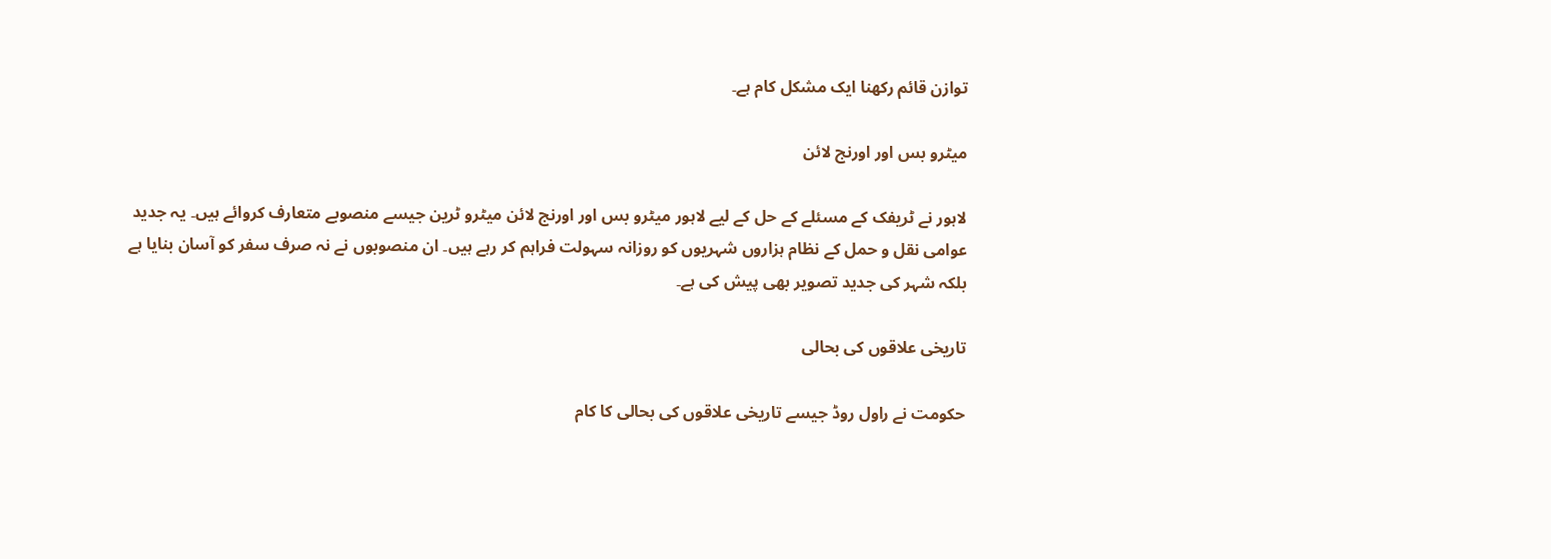توازن قائم رکھنا ایک مشکل کام ہے۔

میٹرو بس اور اورنج لائن

لاہور نے ٹریفک کے مسئلے کے حل کے لیے لاہور میٹرو بس اور اورنج لائن میٹرو ٹرین جیسے منصوبے متعارف کروائے ہیں۔ یہ جدید عوامی نقل و حمل کے نظام ہزاروں شہریوں کو روزانہ سہولت فراہم کر رہے ہیں۔ ان منصوبوں نے نہ صرف سفر کو آسان بنایا ہے بلکہ شہر کی جدید تصویر بھی پیش کی ہے۔

تاریخی علاقوں کی بحالی

حکومت نے راول روڈ جیسے تاریخی علاقوں کی بحالی کا کام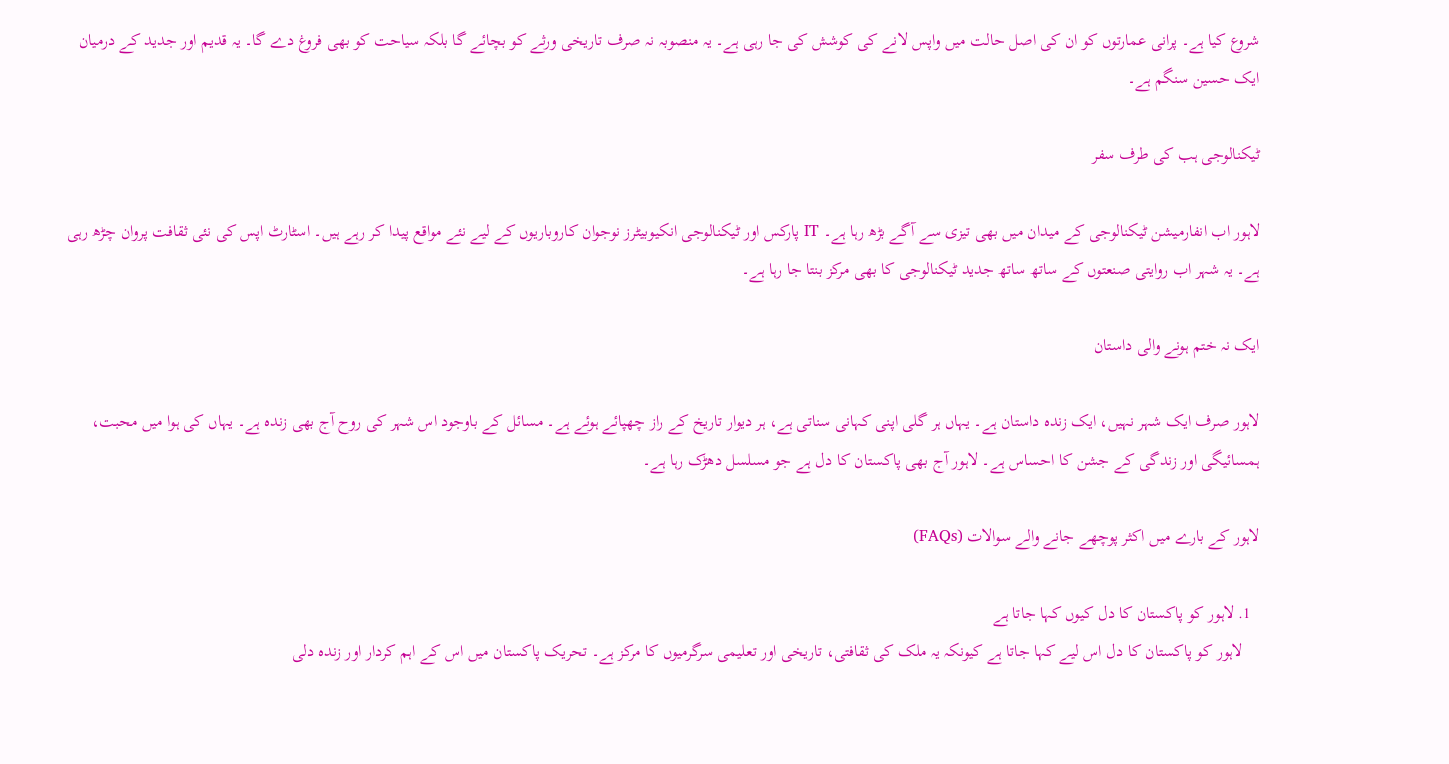شروع کیا ہے۔ پرانی عمارتوں کو ان کی اصل حالت میں واپس لانے کی کوشش کی جا رہی ہے۔ یہ منصوبہ نہ صرف تاریخی ورثے کو بچائے گا بلکہ سیاحت کو بھی فروغ دے گا۔ یہ قدیم اور جدید کے درمیان ایک حسین سنگم ہے۔

ٹیکنالوجی ہب کی طرف سفر

لاہور اب انفارمیشن ٹیکنالوجی کے میدان میں بھی تیزی سے آگے بڑھ رہا ہے۔ IT پارکس اور ٹیکنالوجی انکیوبیٹرز نوجوان کاروباریوں کے لیے نئے مواقع پیدا کر رہے ہیں۔ اسٹارٹ اپس کی نئی ثقافت پروان چڑھ رہی ہے۔ یہ شہر اب روایتی صنعتوں کے ساتھ ساتھ جدید ٹیکنالوجی کا بھی مرکز بنتا جا رہا ہے۔

ایک نہ ختم ہونے والی داستان

لاہور صرف ایک شہر نہیں، ایک زندہ داستان ہے۔ یہاں ہر گلی اپنی کہانی سناتی ہے، ہر دیوار تاریخ کے راز چھپائے ہوئے ہے۔ مسائل کے باوجود اس شہر کی روح آج بھی زندہ ہے۔ یہاں کی ہوا میں محبت، ہمسائیگی اور زندگی کے جشن کا احساس ہے۔ لاہور آج بھی پاکستان کا دل ہے جو مسلسل دھڑک رہا ہے۔

لاہور کے بارے میں اکثر پوچھے جانے والے سوالات (FAQs)

  1. لاہور کو پاکستان کا دل کیوں کہا جاتا ہے
    لاہور کو پاکستان کا دل اس لیے کہا جاتا ہے کیونکہ یہ ملک کی ثقافتی، تاریخی اور تعلیمی سرگرمیوں کا مرکز ہے۔ تحریک پاکستان میں اس کے اہم کردار اور زندہ دلی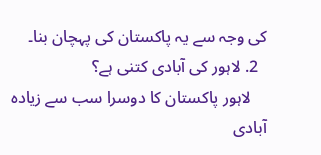کی وجہ سے یہ پاکستان کی پہچان بنا۔
  2. لاہور کی آبادی کتنی ہے؟
    لاہور پاکستان کا دوسرا سب سے زیادہ آبادی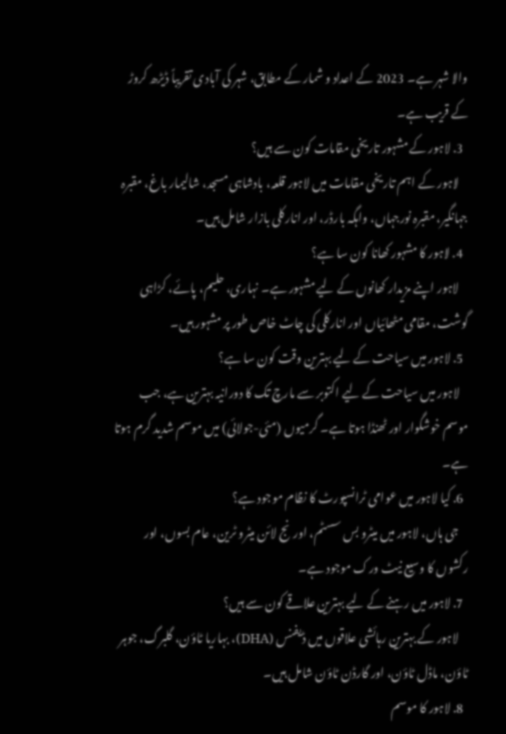والا شہر ہے۔ 2023 کے اعداد و شمار کے مطابق، شہر کی آبادی تقریباً ڈیڑھ کروڑ کے قریب ہے۔
  3. لاہور کے مشہور تاریخی مقامات کون سے ہیں؟
    لاہور کے اہم تاریخی مقامات میں لاہور قلعہ، بادشاہی مسجد، شالیمار باغ، مقبرہ جہانگیر، مقبرہ نورجہاں، واہگہ بارڈر، اور انارکلی بازار شامل ہیں۔
  4. لاہور کا مشہور کھانا کون سا ہے؟
    لاہور اپنے مزیدار کھانوں کے لیے مشہور ہے۔ نہاری، حلیم، پائے، کڑاہی گوشت، مقامی مٹھائیاں اور انارکلی کی چاٹ خاص طور پر مشہور ہیں۔
  5. لاہور میں سیاحت کے لیے بہترین وقت کون سا ہے؟
    لاہور میں سیاحت کے لیے اکتوبر سے مارچ تک کا دورانیہ بہترین ہے، جب موسم خوشگوار اور ٹھنڈا ہوتا ہے۔ گرمیوں (مئی-جولائی) میں موسم شدید گرم ہوتا ہے۔
  6. کیا لاہور میں عوامی ٹرانسپورٹ کا نظام موجود ہے؟
    جی ہاں، لاہور میں میٹرو بس سسٹم، اورنج لائن میٹرو ٹرین، عام بسوں، اور رکشوں کا وسیع نیٹ ورک موجود ہے۔
  7. لاہور میں رہنے کے لیے بہترین علاقے کون سے ہیں؟
    لاہور کے بہترین رہائشی علاقوں میں ڈیفنس (DHA)، بہاریا ٹاؤن، گلبرگ، جوہر ٹاؤن، ماڈل ٹاؤن، اور گارڈن ٹاؤن شامل ہیں۔
  8. لاہور کا موسم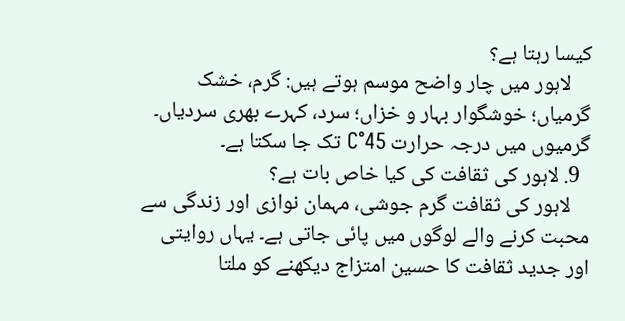کیسا رہتا ہے؟
    لاہور میں چار واضح موسم ہوتے ہیں: گرم، خشک گرمیاں؛ خوشگوار بہار و خزاں؛ سرد، کہرے بھری سردیاں۔ گرمیوں میں درجہ حرارت 45°C تک جا سکتا ہے۔
  9. لاہور کی ثقافت کی کیا خاص بات ہے؟
    لاہور کی ثقافت گرم جوشی، مہمان نوازی اور زندگی سے محبت کرنے والے لوگوں میں پائی جاتی ہے۔ یہاں روایتی اور جدید ثقافت کا حسین امتزاج دیکھنے کو ملتا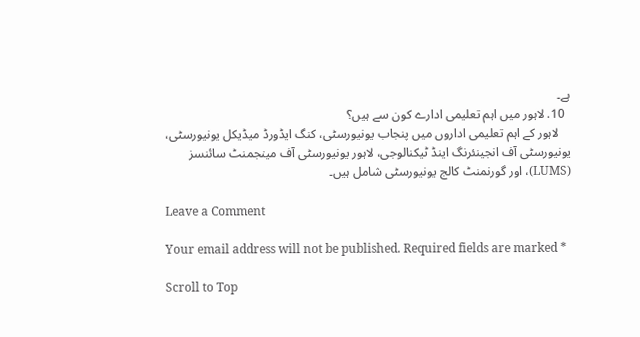ہے۔
  10. لاہور میں اہم تعلیمی ادارے کون سے ہیں؟
    لاہور کے اہم تعلیمی اداروں میں پنجاب یونیورسٹی، کنگ ایڈورڈ میڈیکل یونیورسٹی، یونیورسٹی آف انجینئرنگ اینڈ ٹیکنالوجی، لاہور یونیورسٹی آف مینجمنٹ سائنسز (LUMS)، اور گورنمنٹ کالج یونیورسٹی شامل ہیں۔

Leave a Comment

Your email address will not be published. Required fields are marked *

Scroll to Top